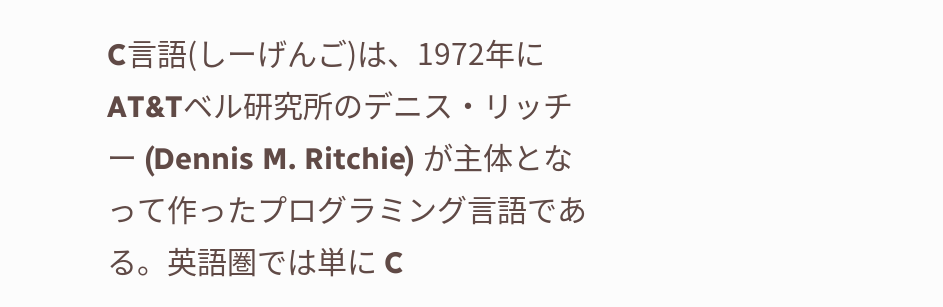C言語(しーげんご)は、1972年にAT&Tベル研究所のデニス・リッチー (Dennis M. Ritchie) が主体となって作ったプログラミング言語である。英語圏では単に C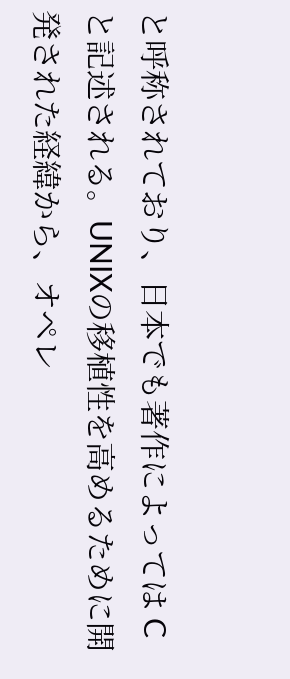と呼称されており、日本でも著作によっては C と記述される。UNIXの移植性を高めるために開発された経緯から、オペレ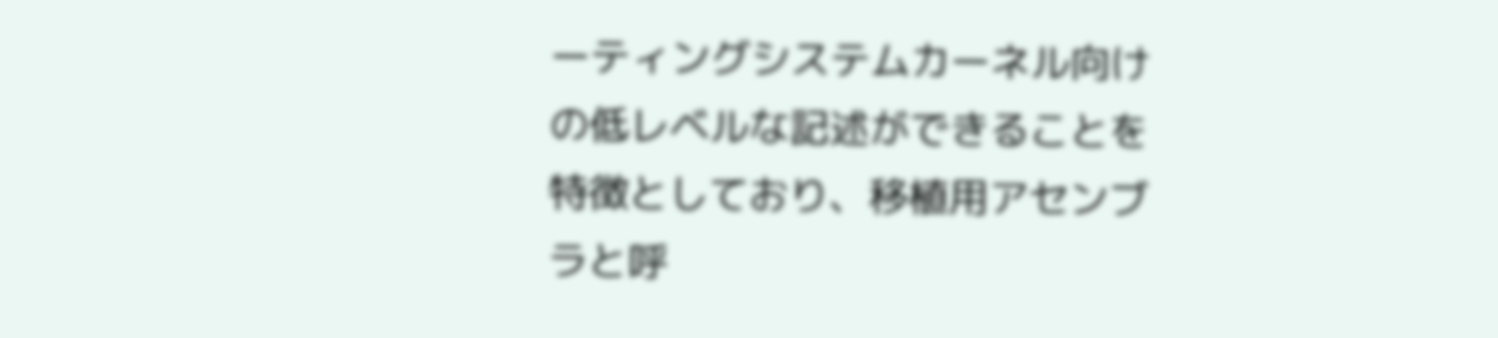ーティングシステムカーネル向けの低レベルな記述ができることを特徴としており、移植用アセンブラと呼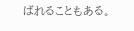ばれることもある。